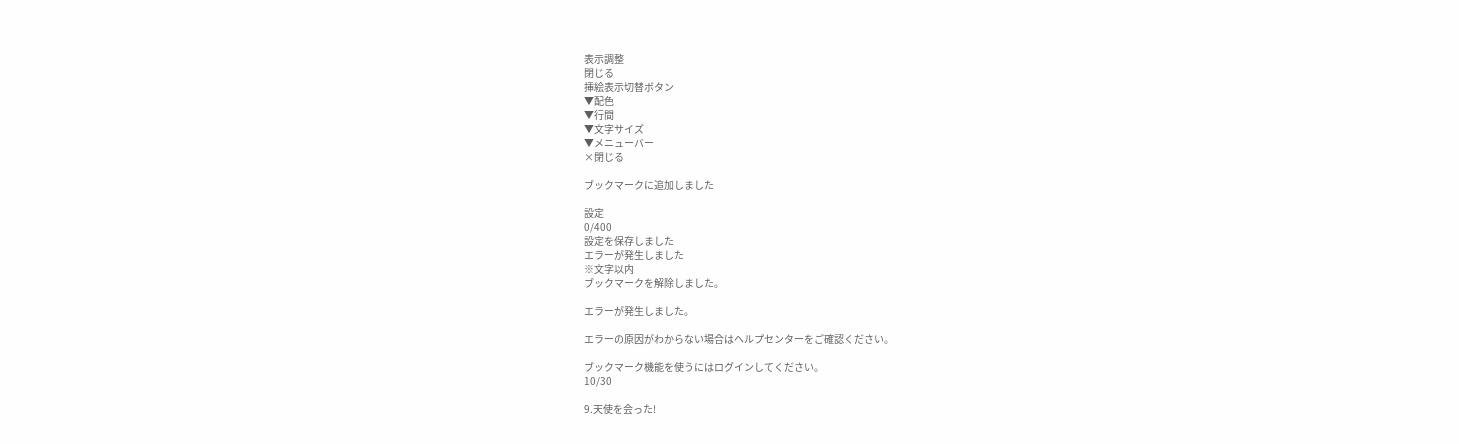表示調整
閉じる
挿絵表示切替ボタン
▼配色
▼行間
▼文字サイズ
▼メニューバー
×閉じる

ブックマークに追加しました

設定
0/400
設定を保存しました
エラーが発生しました
※文字以内
ブックマークを解除しました。

エラーが発生しました。

エラーの原因がわからない場合はヘルプセンターをご確認ください。

ブックマーク機能を使うにはログインしてください。
10/30

9.天使を会った!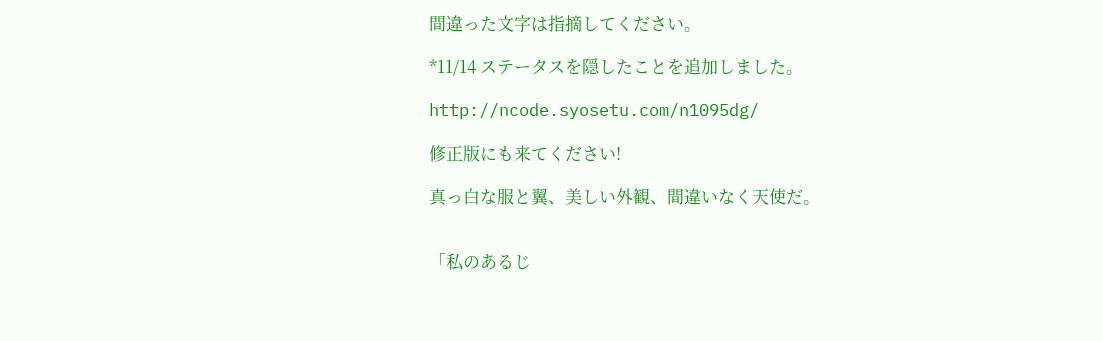間違った文字は指摘してください。

*11/14 ステータスを隠したことを追加しました。

http://ncode.syosetu.com/n1095dg/

修正版にも来てください!

真っ白な服と翼、美しい外観、間違いなく天使だ。


「私のあるじ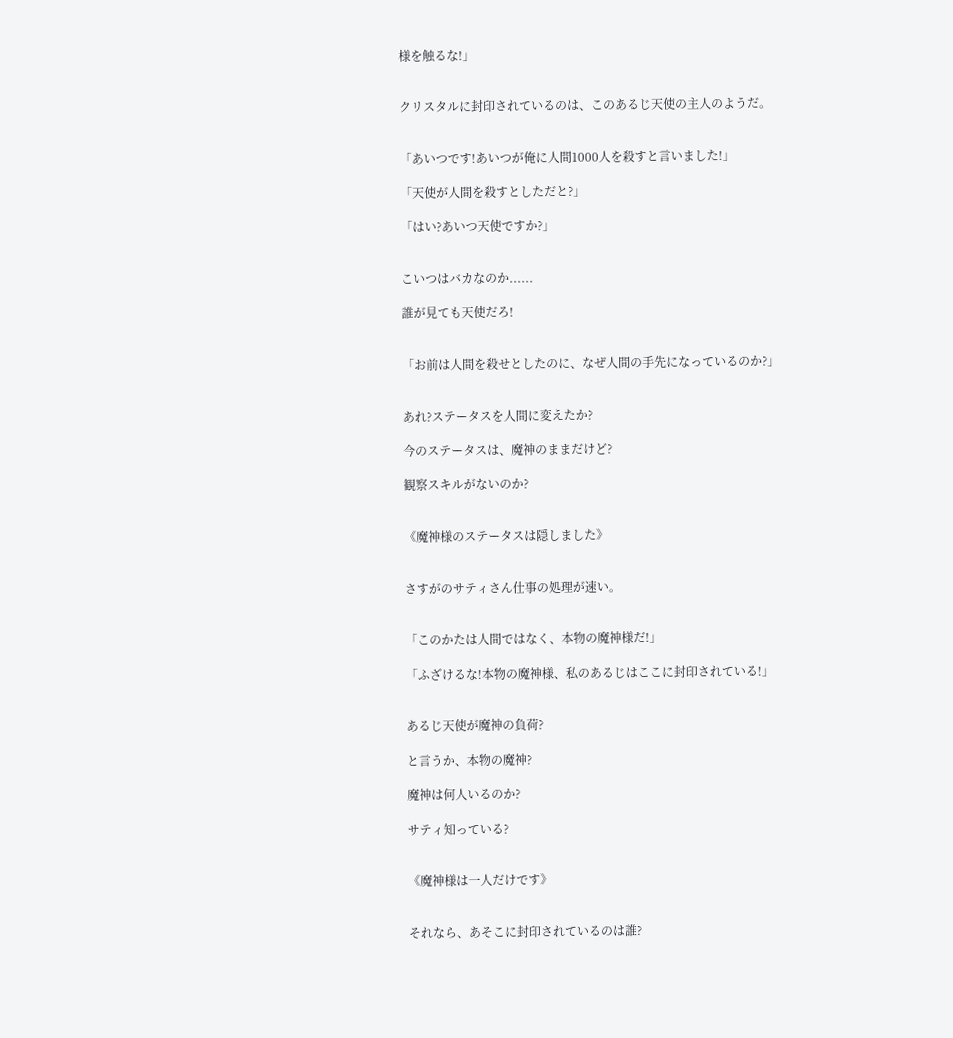様を触るな!」


クリスタルに封印されているのは、このあるじ天使の主人のようだ。


「あいつです!あいつが俺に人間1000人を殺すと言いました!」

「天使が人間を殺すとしただと?」

「はい?あいつ天使ですか?」


こいつはバカなのか......

誰が見ても天使だろ!


「お前は人間を殺せとしたのに、なぜ人間の手先になっているのか?」


あれ?ステータスを人間に変えたか?

今のステータスは、魔神のままだけど?

観察スキルがないのか?


《魔神様のステータスは隠しました》


さすがのサティさん仕事の処理が速い。


「このかたは人間ではなく、本物の魔神様だ!」

「ふざけるな!本物の魔神様、私のあるじはここに封印されている!」


あるじ天使が魔神の負荷?

と言うか、本物の魔神?

魔神は何人いるのか?

サティ知っている?


《魔神様は一人だけです》


それなら、あそこに封印されているのは誰?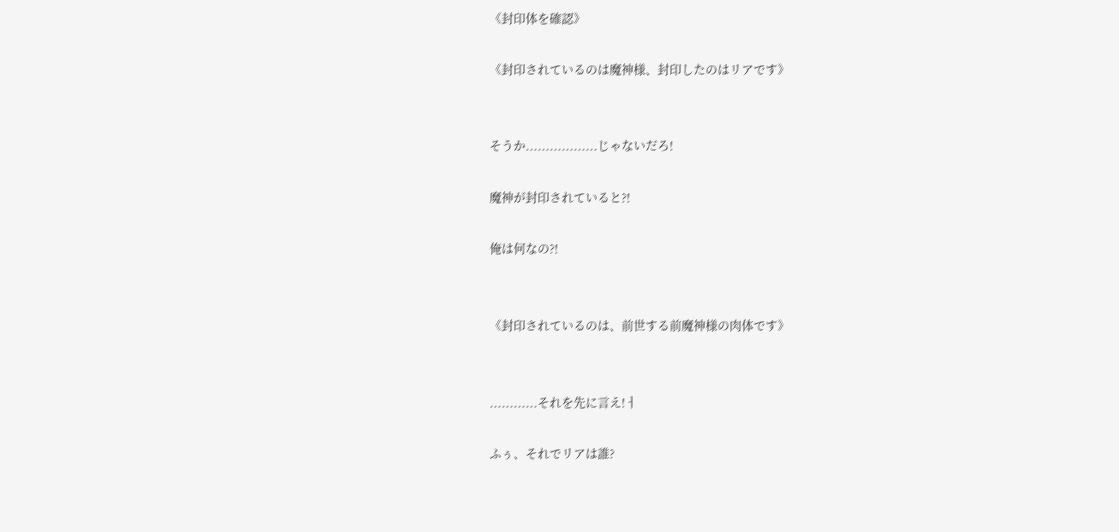《封印体を確認》

《封印されているのは魔神様、封印したのはリアです》


そうか..................じゃないだろ!

魔神が封印されていると?!

俺は何なの?!


《封印されているのは、前世する前魔神様の肉体です》


............それを先に言え!ㅓ

ふぅ、それでリアは誰?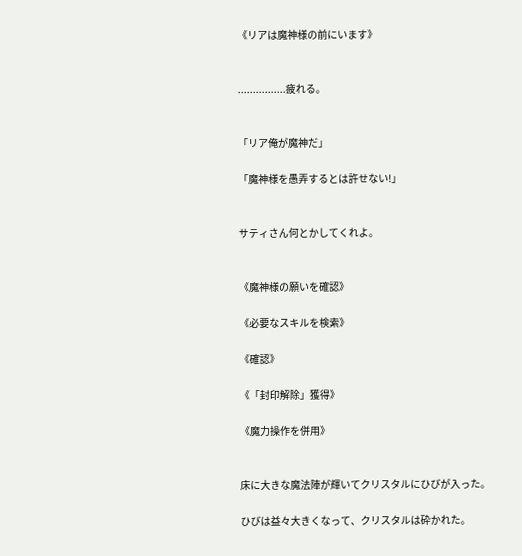《リアは魔神様の前にいます》


................疲れる。


「リア俺が魔神だ」

「魔神様を愚弄するとは許せない!」


サティさん何とかしてくれよ。


《魔神様の願いを確認》

《必要なスキルを検索》

《確認》

《「封印解除」獲得》

《魔力操作を併用》


床に大きな魔法陣が輝いてクリスタルにひびが入った。

ひびは益々大きくなって、クリスタルは砕かれた。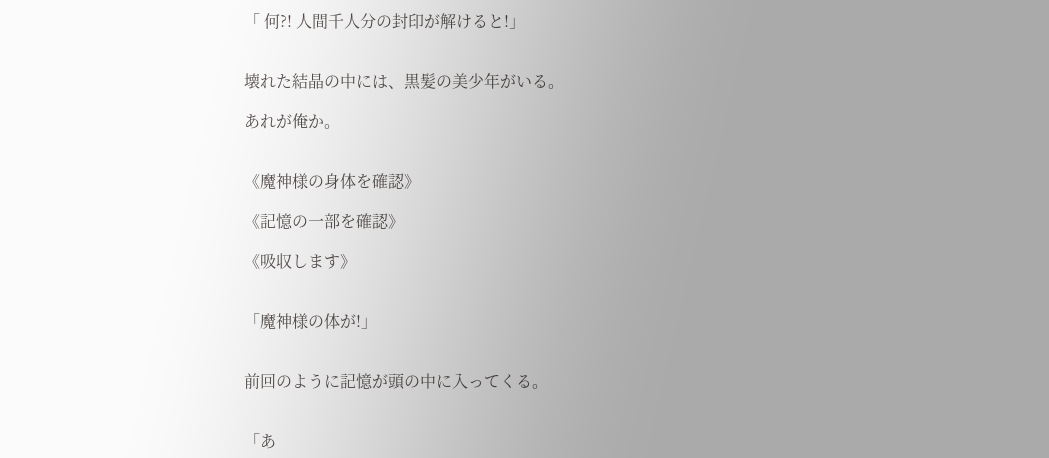「 何?! 人間千人分の封印が解けると!」


壊れた結晶の中には、黒髪の美少年がいる。

あれが俺か。


《魔神様の身体を確認》

《記憶の一部を確認》

《吸収します》


「魔神様の体が!」


前回のように記憶が頭の中に入ってくる。


「あ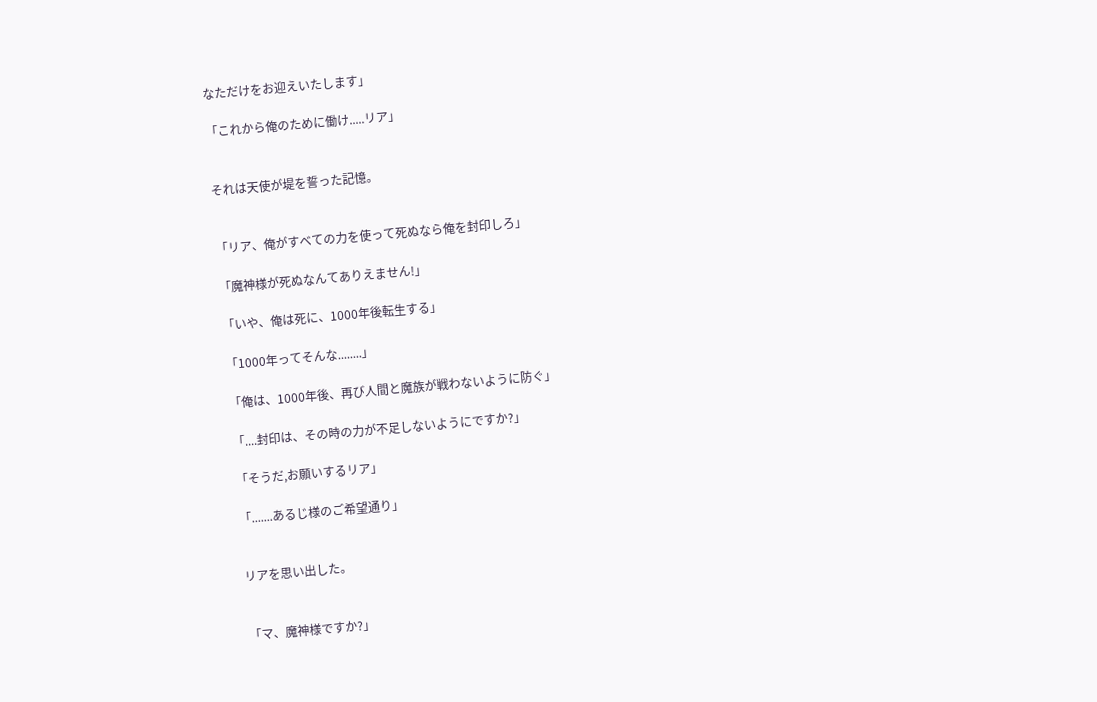なただけをお迎えいたします」

「これから俺のために働け.....リア」


それは天使が堤を誓った記憶。


「リア、俺がすべての力を使って死ぬなら俺を封印しろ」

「魔神様が死ぬなんてありえません!」

「いや、俺は死に、1000年後転生する」

「1000年ってそんな........」

「俺は、1000年後、再び人間と魔族が戦わないように防ぐ」

「....封印は、その時の力が不足しないようにですか?」

「そうだ,お願いするリア」

「.......あるじ様のご希望通り」


リアを思い出した。


「マ、魔神様ですか?」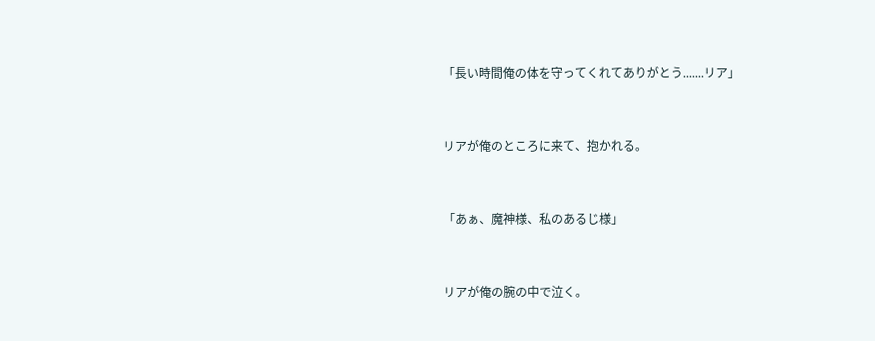「長い時間俺の体を守ってくれてありがとう.......リア」


リアが俺のところに来て、抱かれる。


「あぁ、魔神様、私のあるじ様」


リアが俺の腕の中で泣く。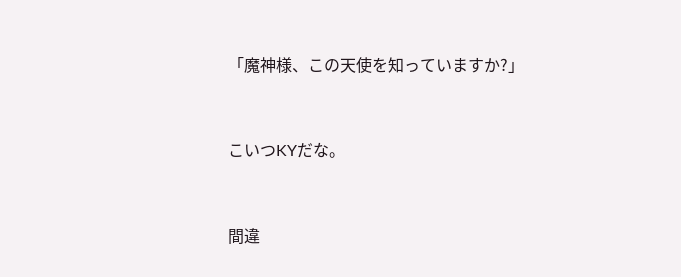「魔神様、この天使を知っていますか?」


こいつKYだな。


間違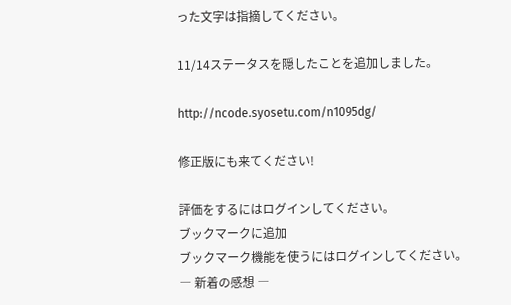った文字は指摘してください。

11/14ステータスを隠したことを追加しました。

http://ncode.syosetu.com/n1095dg/

修正版にも来てください!

評価をするにはログインしてください。
ブックマークに追加
ブックマーク機能を使うにはログインしてください。
― 新着の感想 ―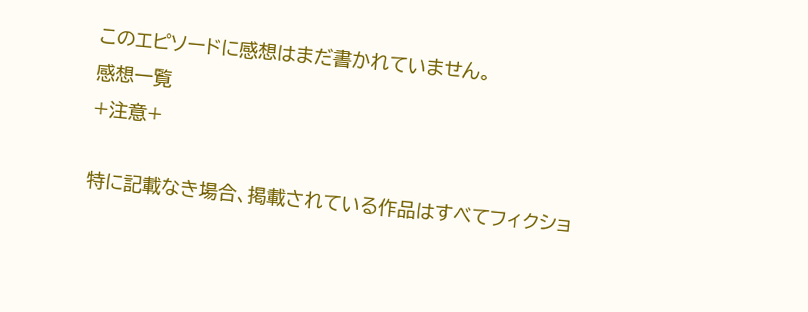このエピソードに感想はまだ書かれていません。
感想一覧
+注意+

特に記載なき場合、掲載されている作品はすべてフィクショ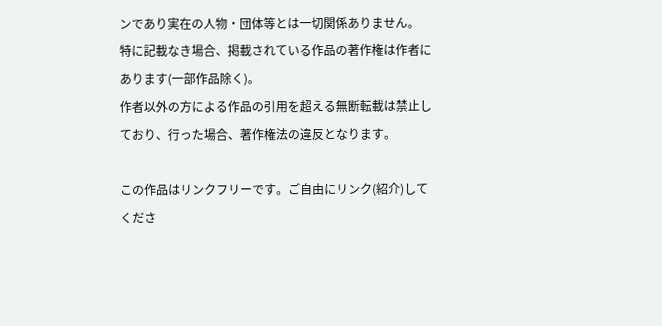ンであり実在の人物・団体等とは一切関係ありません。
特に記載なき場合、掲載されている作品の著作権は作者にあります(一部作品除く)。
作者以外の方による作品の引用を超える無断転載は禁止しており、行った場合、著作権法の違反となります。

この作品はリンクフリーです。ご自由にリンク(紹介)してくださ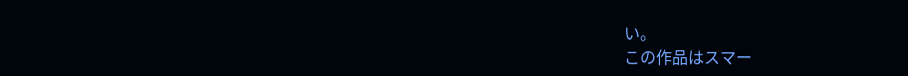い。
この作品はスマー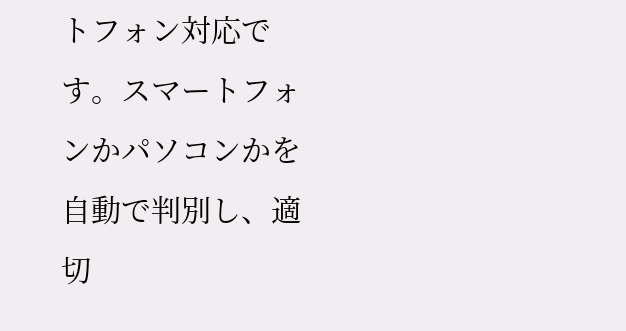トフォン対応です。スマートフォンかパソコンかを自動で判別し、適切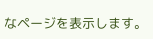なページを表示します。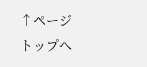↑ページトップへ